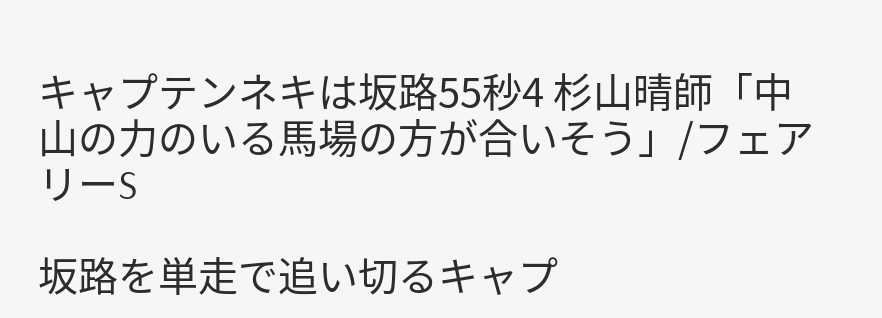キャプテンネキは坂路55秒4 杉山晴師「中山の力のいる馬場の方が合いそう」/フェアリーS

坂路を単走で追い切るキャプ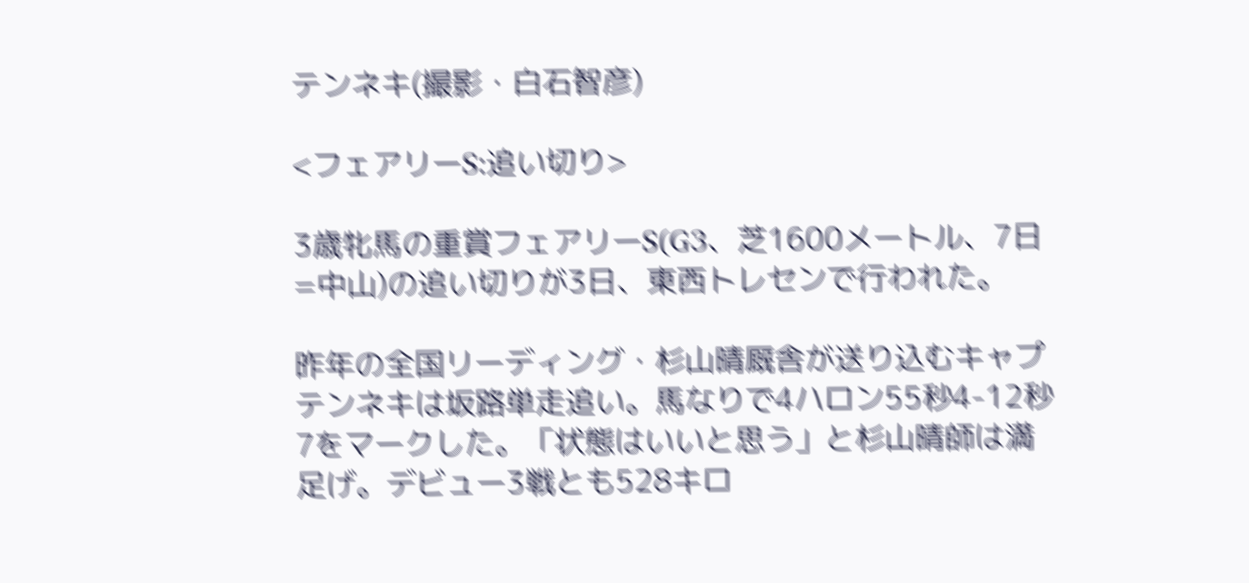テンネキ(撮影・白石智彦)

<フェアリーS:追い切り>

3歳牝馬の重賞フェアリーS(G3、芝1600メートル、7日=中山)の追い切りが3日、東西トレセンで行われた。

昨年の全国リーディング・杉山晴厩舎が送り込むキャプテンネキは坂路単走追い。馬なりで4ハロン55秒4-12秒7をマークした。「状態はいいと思う」と杉山晴師は満足げ。デビュー3戦とも528キロ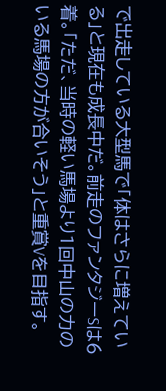で出走している大型馬で「体はさらに増えている」と現在も成長中だ。前走のファンタジーSは6着。「ただ、当時の軽い馬場より1回中山の力のいる馬場の方が合いそう」と重賞Vを目指す。